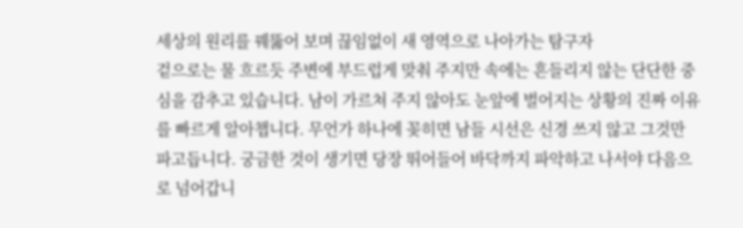세상의 원리를 꿰뚫어 보며 끊임없이 새 영역으로 나아가는 탐구자
겉으로는 물 흐르듯 주변에 부드럽게 맞춰 주지만 속에는 흔들리지 않는 단단한 중심을 감추고 있습니다. 남이 가르쳐 주지 않아도 눈앞에 벌어지는 상황의 진짜 이유를 빠르게 알아챕니다. 무언가 하나에 꽂히면 남들 시선은 신경 쓰지 않고 그것만 파고듭니다. 궁금한 것이 생기면 당장 뛰어들어 바닥까지 파악하고 나서야 다음으로 넘어갑니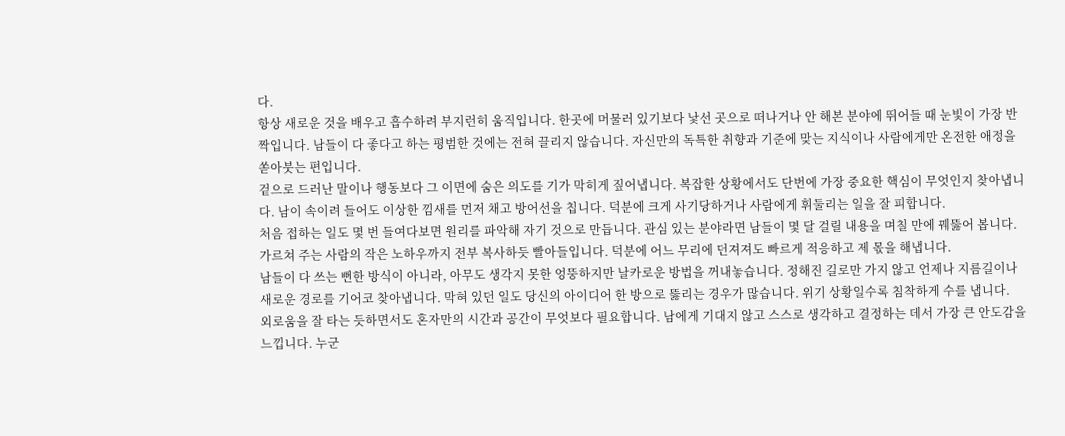다.
항상 새로운 것을 배우고 흡수하려 부지런히 움직입니다. 한곳에 머물러 있기보다 낯선 곳으로 떠나거나 안 해본 분야에 뛰어들 때 눈빛이 가장 반짝입니다. 남들이 다 좋다고 하는 평범한 것에는 전혀 끌리지 않습니다. 자신만의 독특한 취향과 기준에 맞는 지식이나 사람에게만 온전한 애정을 쏟아붓는 편입니다.
겉으로 드러난 말이나 행동보다 그 이면에 숨은 의도를 기가 막히게 짚어냅니다. 복잡한 상황에서도 단번에 가장 중요한 핵심이 무엇인지 찾아냅니다. 남이 속이려 들어도 이상한 낌새를 먼저 채고 방어선을 칩니다. 덕분에 크게 사기당하거나 사람에게 휘둘리는 일을 잘 피합니다.
처음 접하는 일도 몇 번 들여다보면 원리를 파악해 자기 것으로 만듭니다. 관심 있는 분야라면 남들이 몇 달 걸릴 내용을 며칠 만에 꿰뚫어 봅니다. 가르쳐 주는 사람의 작은 노하우까지 전부 복사하듯 빨아들입니다. 덕분에 어느 무리에 던져져도 빠르게 적응하고 제 몫을 해냅니다.
남들이 다 쓰는 뻔한 방식이 아니라, 아무도 생각지 못한 엉뚱하지만 날카로운 방법을 꺼내놓습니다. 정해진 길로만 가지 않고 언제나 지름길이나 새로운 경로를 기어코 찾아냅니다. 막혀 있던 일도 당신의 아이디어 한 방으로 뚫리는 경우가 많습니다. 위기 상황일수록 침착하게 수를 냅니다.
외로움을 잘 타는 듯하면서도 혼자만의 시간과 공간이 무엇보다 필요합니다. 남에게 기대지 않고 스스로 생각하고 결정하는 데서 가장 큰 안도감을 느낍니다. 누군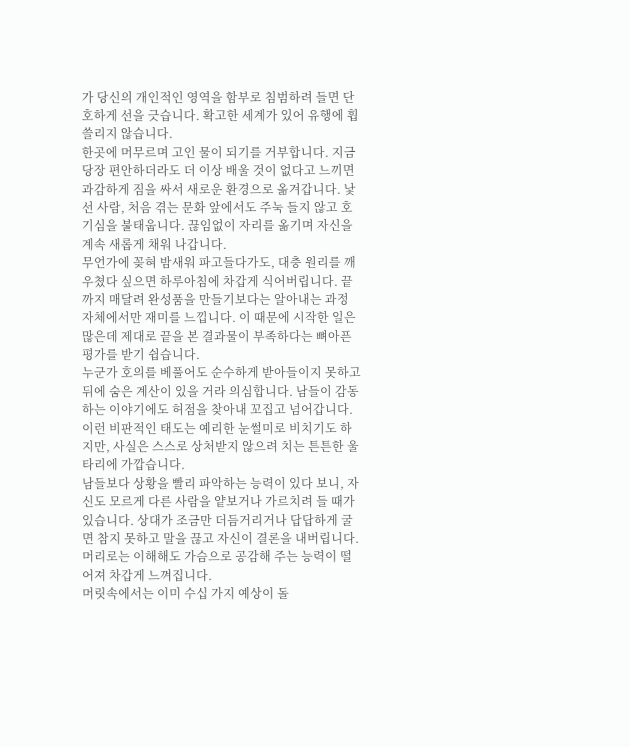가 당신의 개인적인 영역을 함부로 침범하려 들면 단호하게 선을 긋습니다. 확고한 세계가 있어 유행에 휩쓸리지 않습니다.
한곳에 머무르며 고인 물이 되기를 거부합니다. 지금 당장 편안하더라도 더 이상 배울 것이 없다고 느끼면 과감하게 짐을 싸서 새로운 환경으로 옮겨갑니다. 낯선 사람, 처음 겪는 문화 앞에서도 주눅 들지 않고 호기심을 불태웁니다. 끊임없이 자리를 옮기며 자신을 계속 새롭게 채워 나갑니다.
무언가에 꽂혀 밤새워 파고들다가도, 대충 원리를 깨우쳤다 싶으면 하루아침에 차갑게 식어버립니다. 끝까지 매달려 완성품을 만들기보다는 알아내는 과정 자체에서만 재미를 느낍니다. 이 때문에 시작한 일은 많은데 제대로 끝을 본 결과물이 부족하다는 뼈아픈 평가를 받기 쉽습니다.
누군가 호의를 베풀어도 순수하게 받아들이지 못하고 뒤에 숨은 계산이 있을 거라 의심합니다. 남들이 감동하는 이야기에도 허점을 찾아내 꼬집고 넘어갑니다. 이런 비판적인 태도는 예리한 눈썰미로 비치기도 하지만, 사실은 스스로 상처받지 않으려 치는 튼튼한 울타리에 가깝습니다.
남들보다 상황을 빨리 파악하는 능력이 있다 보니, 자신도 모르게 다른 사람을 얕보거나 가르치려 들 때가 있습니다. 상대가 조금만 더듬거리거나 답답하게 굴면 참지 못하고 말을 끊고 자신이 결론을 내버립니다. 머리로는 이해해도 가슴으로 공감해 주는 능력이 떨어져 차갑게 느껴집니다.
머릿속에서는 이미 수십 가지 예상이 돌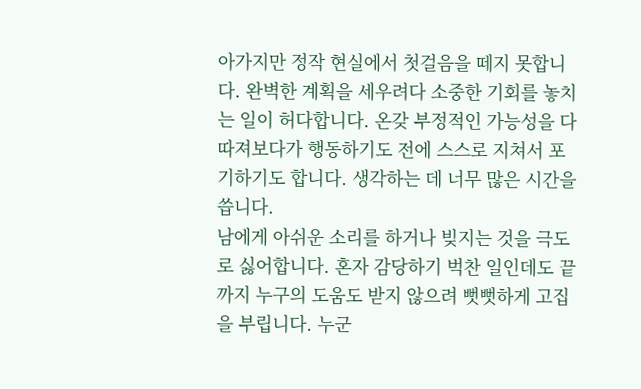아가지만 정작 현실에서 첫걸음을 떼지 못합니다. 완벽한 계획을 세우려다 소중한 기회를 놓치는 일이 허다합니다. 온갖 부정적인 가능성을 다 따져보다가 행동하기도 전에 스스로 지쳐서 포기하기도 합니다. 생각하는 데 너무 많은 시간을 씁니다.
남에게 아쉬운 소리를 하거나 빚지는 것을 극도로 싫어합니다. 혼자 감당하기 벅찬 일인데도 끝까지 누구의 도움도 받지 않으려 뻣뻣하게 고집을 부립니다. 누군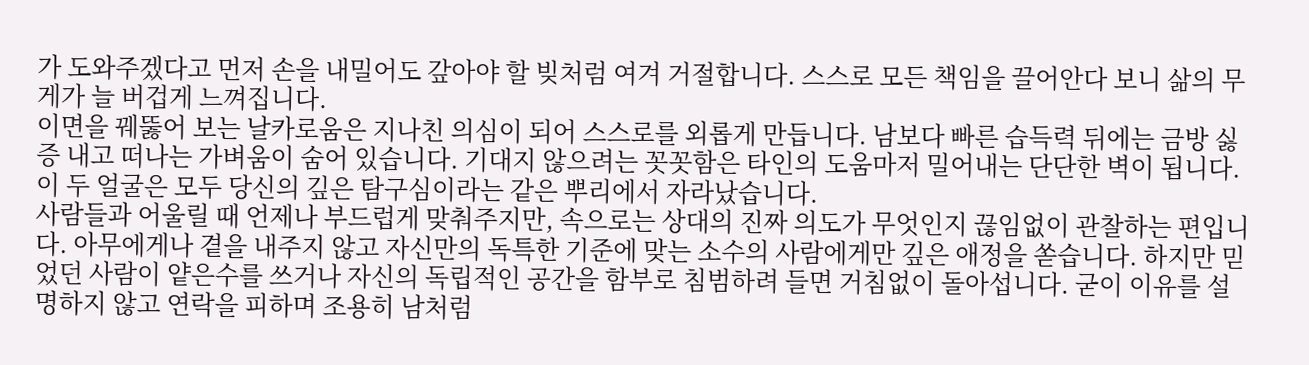가 도와주겠다고 먼저 손을 내밀어도 갚아야 할 빚처럼 여겨 거절합니다. 스스로 모든 책임을 끌어안다 보니 삶의 무게가 늘 버겁게 느껴집니다.
이면을 꿰뚫어 보는 날카로움은 지나친 의심이 되어 스스로를 외롭게 만듭니다. 남보다 빠른 습득력 뒤에는 금방 싫증 내고 떠나는 가벼움이 숨어 있습니다. 기대지 않으려는 꼿꼿함은 타인의 도움마저 밀어내는 단단한 벽이 됩니다. 이 두 얼굴은 모두 당신의 깊은 탐구심이라는 같은 뿌리에서 자라났습니다.
사람들과 어울릴 때 언제나 부드럽게 맞춰주지만, 속으로는 상대의 진짜 의도가 무엇인지 끊임없이 관찰하는 편입니다. 아무에게나 곁을 내주지 않고 자신만의 독특한 기준에 맞는 소수의 사람에게만 깊은 애정을 쏟습니다. 하지만 믿었던 사람이 얕은수를 쓰거나 자신의 독립적인 공간을 함부로 침범하려 들면 거침없이 돌아섭니다. 굳이 이유를 설명하지 않고 연락을 피하며 조용히 남처럼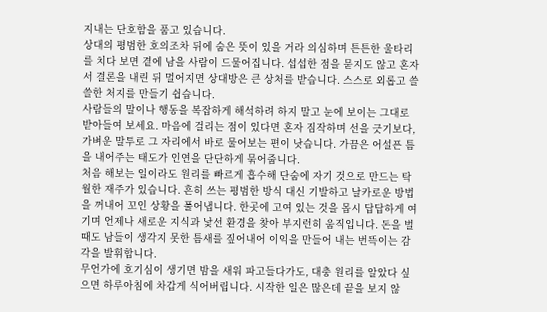지내는 단호함을 품고 있습니다.
상대의 평범한 호의조차 뒤에 숨은 뜻이 있을 거라 의심하며 튼튼한 울타리를 치다 보면 곁에 남을 사람이 드물어집니다. 섭섭한 점을 묻지도 않고 혼자서 결론을 내린 뒤 멀어지면 상대방은 큰 상처를 받습니다. 스스로 외롭고 쓸쓸한 처지를 만들기 쉽습니다.
사람들의 말이나 행동을 복잡하게 해석하려 하지 말고 눈에 보이는 그대로 받아들여 보세요. 마음에 걸리는 점이 있다면 혼자 짐작하며 선을 긋기보다, 가벼운 말투로 그 자리에서 바로 물어보는 편이 낫습니다. 가끔은 어설픈 틈을 내어주는 태도가 인연을 단단하게 묶어줍니다.
처음 해보는 일이라도 원리를 빠르게 흡수해 단숨에 자기 것으로 만드는 탁월한 재주가 있습니다. 흔히 쓰는 평범한 방식 대신 기발하고 날카로운 방법을 꺼내어 꼬인 상황을 풀어냅니다. 한곳에 고여 있는 것을 몹시 답답하게 여기며 언제나 새로운 지식과 낯선 환경을 찾아 부지런히 움직입니다. 돈을 벌 때도 남들이 생각지 못한 틈새를 짚어내어 이익을 만들어 내는 번뜩이는 감각을 발휘합니다.
무언가에 호기심이 생기면 밤을 새워 파고들다가도, 대충 원리를 알았다 싶으면 하루아침에 차갑게 식어버립니다. 시작한 일은 많은데 끝을 보지 않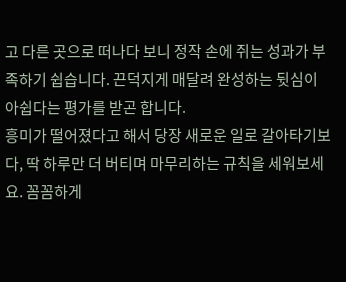고 다른 곳으로 떠나다 보니 정작 손에 쥐는 성과가 부족하기 쉽습니다. 끈덕지게 매달려 완성하는 뒷심이 아쉽다는 평가를 받곤 합니다.
흥미가 떨어졌다고 해서 당장 새로운 일로 갈아타기보다, 딱 하루만 더 버티며 마무리하는 규칙을 세워보세요. 꼼꼼하게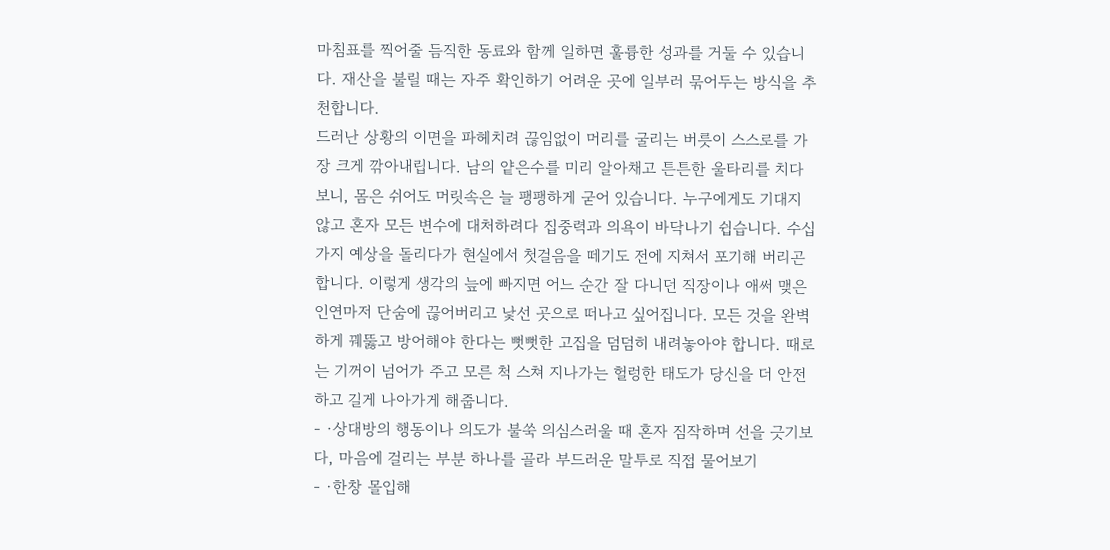마침표를 찍어줄 듬직한 동료와 함께 일하면 훌륭한 성과를 거둘 수 있습니다. 재산을 불릴 때는 자주 확인하기 어려운 곳에 일부러 묶어두는 방식을 추천합니다.
드러난 상황의 이면을 파헤치려 끊임없이 머리를 굴리는 버릇이 스스로를 가장 크게 깎아내립니다. 남의 얕은수를 미리 알아채고 튼튼한 울타리를 치다 보니, 몸은 쉬어도 머릿속은 늘 팽팽하게 굳어 있습니다. 누구에게도 기대지 않고 혼자 모든 변수에 대처하려다 집중력과 의욕이 바닥나기 쉽습니다. 수십 가지 예상을 돌리다가 현실에서 첫걸음을 떼기도 전에 지쳐서 포기해 버리곤 합니다. 이렇게 생각의 늪에 빠지면 어느 순간 잘 다니던 직장이나 애써 맺은 인연마저 단숨에 끊어버리고 낯선 곳으로 떠나고 싶어집니다. 모든 것을 완벽하게 꿰뚫고 방어해야 한다는 뻣뻣한 고집을 덤덤히 내려놓아야 합니다. 때로는 기꺼이 넘어가 주고 모른 척 스쳐 지나가는 헐렁한 태도가 당신을 더 안전하고 길게 나아가게 해줍니다.
- ·상대방의 행동이나 의도가 불쑥 의심스러울 때 혼자 짐작하며 선을 긋기보다, 마음에 걸리는 부분 하나를 골라 부드러운 말투로 직접 물어보기
- ·한창 몰입해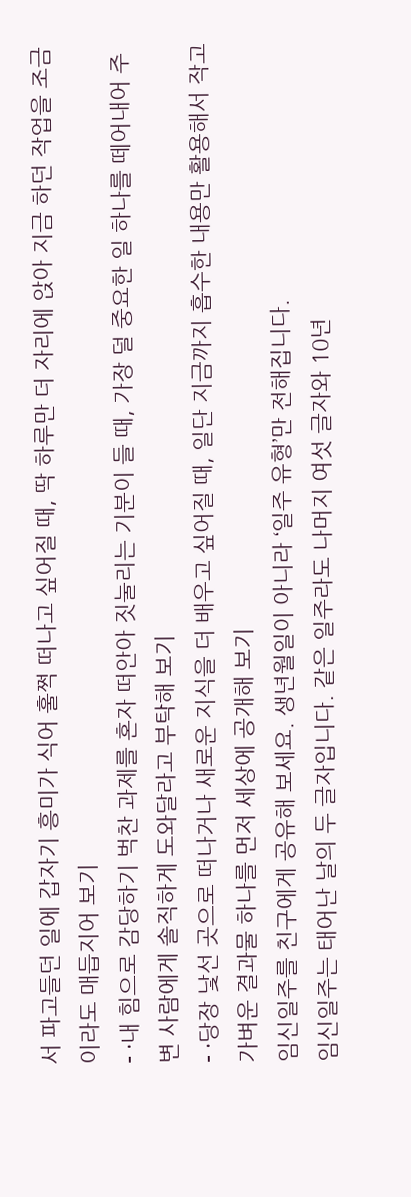서 파고들던 일에 갑자기 흥미가 식어 훌쩍 떠나고 싶어질 때, 딱 하루만 더 자리에 앉아 지금 하던 작업을 조금이라도 매듭지어 보기
- ·내 힘으로 감당하기 벅찬 과제를 혼자 떠안아 짓눌리는 기분이 들 때, 가장 덜 중요한 일 하나를 떼어내어 주변 사람에게 솔직하게 도와달라고 부탁해 보기
- ·당장 낯선 곳으로 떠나거나 새로운 지식을 더 배우고 싶어질 때, 일단 지금까지 흡수한 내용만 활용해서 작고 가벼운 결과물 하나를 먼저 세상에 공개해 보기
임신일주를 친구에게 공유해 보세요. 생년월일이 아니라 ‘일주 유형’만 전해집니다.
임신일주는 태어난 날의 두 글자입니다. 같은 일주라도 나머지 여섯 글자와 10년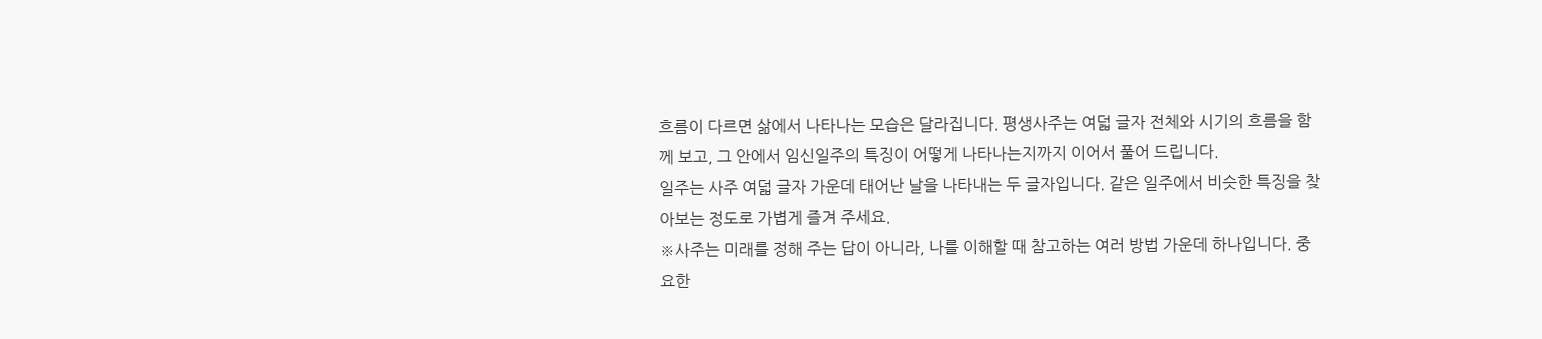흐름이 다르면 삶에서 나타나는 모습은 달라집니다. 평생사주는 여덟 글자 전체와 시기의 흐름을 함께 보고, 그 안에서 임신일주의 특징이 어떻게 나타나는지까지 이어서 풀어 드립니다.
일주는 사주 여덟 글자 가운데 태어난 날을 나타내는 두 글자입니다. 같은 일주에서 비슷한 특징을 찾아보는 정도로 가볍게 즐겨 주세요.
※사주는 미래를 정해 주는 답이 아니라, 나를 이해할 때 참고하는 여러 방법 가운데 하나입니다. 중요한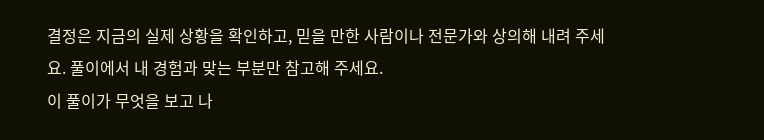결정은 지금의 실제 상황을 확인하고, 믿을 만한 사람이나 전문가와 상의해 내려 주세요. 풀이에서 내 경험과 맞는 부분만 참고해 주세요.
이 풀이가 무엇을 보고 나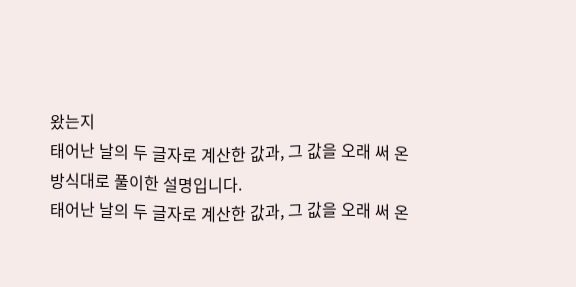왔는지
태어난 날의 두 글자로 계산한 값과, 그 값을 오래 써 온 방식대로 풀이한 설명입니다.
태어난 날의 두 글자로 계산한 값과, 그 값을 오래 써 온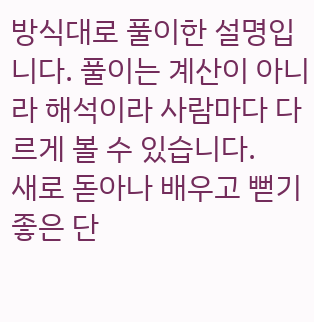방식대로 풀이한 설명입니다. 풀이는 계산이 아니라 해석이라 사람마다 다르게 볼 수 있습니다.
새로 돋아나 배우고 뻗기 좋은 단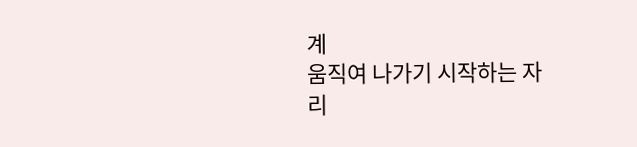계
움직여 나가기 시작하는 자리